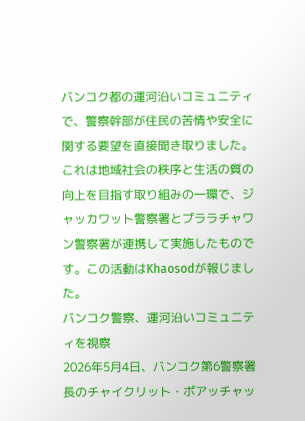バンコク都の運河沿いコミュニティで、警察幹部が住民の苦情や安全に関する要望を直接聞き取りました。これは地域社会の秩序と生活の質の向上を目指す取り組みの一環で、ジャッカワット警察署とプララチャワン警察署が連携して実施したものです。この活動はKhaosodが報じました。
バンコク警察、運河沿いコミュニティを視察
2026年5月4日、バンコク第6警察署長のチャイクリット・ポアッチャッ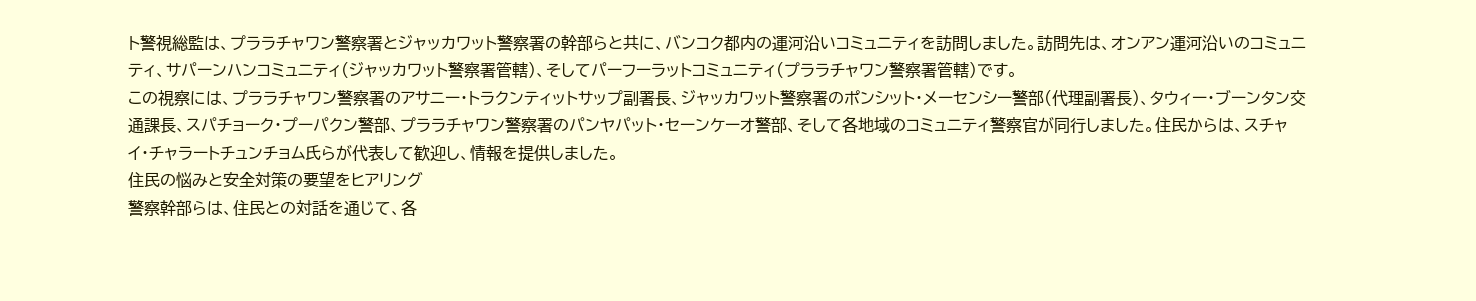ト警視総監は、プララチャワン警察署とジャッカワット警察署の幹部らと共に、バンコク都内の運河沿いコミュニティを訪問しました。訪問先は、オンアン運河沿いのコミュニティ、サパーンハンコミュニティ(ジャッカワット警察署管轄)、そしてパーフーラットコミュニティ(プララチャワン警察署管轄)です。
この視察には、プララチャワン警察署のアサニー・トラクンティットサップ副署長、ジャッカワット警察署のポンシット・メーセンシー警部(代理副署長)、タウィー・ブーンタン交通課長、スパチョーク・プーパクン警部、プララチャワン警察署のパンヤパット・セーンケーオ警部、そして各地域のコミュニティ警察官が同行しました。住民からは、スチャイ・チャラートチュンチョム氏らが代表して歓迎し、情報を提供しました。
住民の悩みと安全対策の要望をヒアリング
警察幹部らは、住民との対話を通じて、各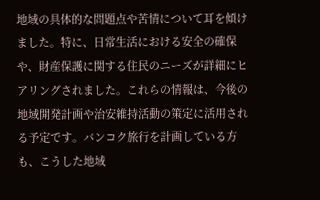地域の具体的な問題点や苦情について耳を傾けました。特に、日常生活における安全の確保や、財産保護に関する住民のニーズが詳細にヒアリングされました。これらの情報は、今後の地域開発計画や治安維持活動の策定に活用される予定です。バンコク旅行を計画している方も、こうした地域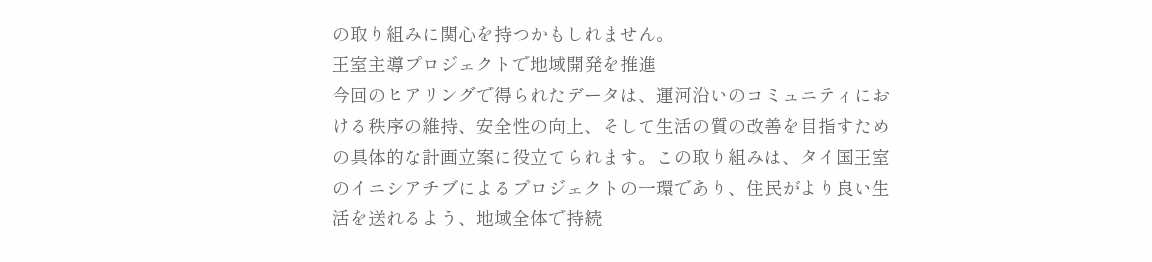の取り組みに関心を持つかもしれません。
王室主導プロジェクトで地域開発を推進
今回のヒアリングで得られたデータは、運河沿いのコミュニティにおける秩序の維持、安全性の向上、そして生活の質の改善を目指すための具体的な計画立案に役立てられます。この取り組みは、タイ国王室のイニシアチブによるプロジェクトの一環であり、住民がより良い生活を送れるよう、地域全体で持続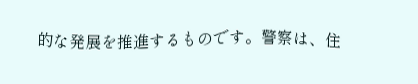的な発展を推進するものです。警察は、住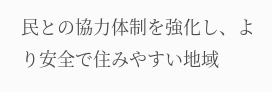民との協力体制を強化し、より安全で住みやすい地域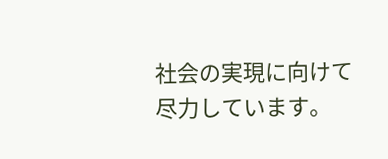社会の実現に向けて尽力しています。